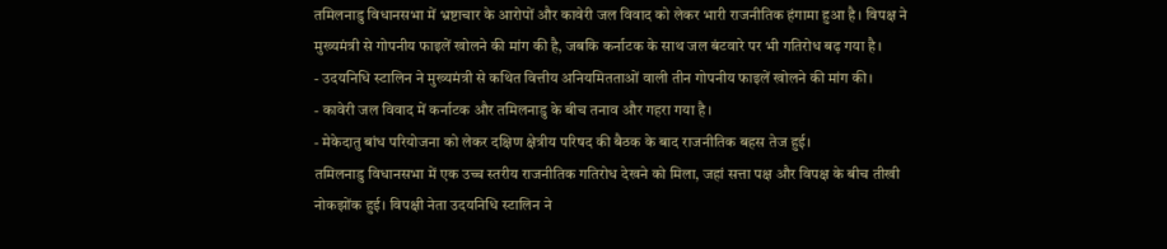तमिलनाडु विधानसभा में भ्रष्टाचार के आरोपों और कावेरी जल विवाद को लेकर भारी राजनीतिक हंगामा हुआ है। विपक्ष ने मुख्यमंत्री से गोपनीय फाइलें खोलने की मांग की है, जबकि कर्नाटक के साथ जल बंटवारे पर भी गतिरोध बढ़ गया है।
- उदयनिधि स्टालिन ने मुख्यमंत्री से कथित वित्तीय अनियमितताओं वाली तीन गोपनीय फाइलें खोलने की मांग की।
- कावेरी जल विवाद में कर्नाटक और तमिलनाडु के बीच तनाव और गहरा गया है।
- मेकेदातु बांध परियोजना को लेकर दक्षिण क्षेत्रीय परिषद की बैठक के बाद राजनीतिक बहस तेज हुई।
तमिलनाडु विधानसभा में एक उच्च स्तरीय राजनीतिक गतिरोध देखने को मिला, जहां सत्ता पक्ष और विपक्ष के बीच तीखी नोकझोंक हुई। विपक्षी नेता उदयनिधि स्टालिन ने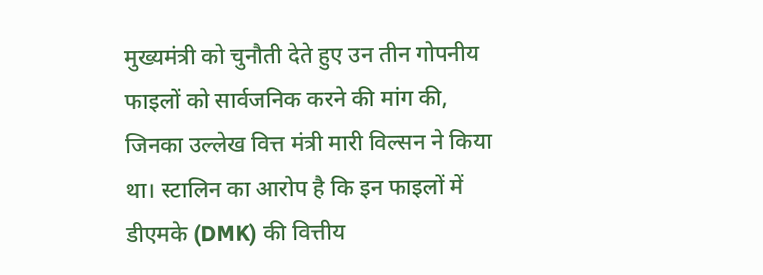मुख्यमंत्री को चुनौती देते हुए उन तीन गोपनीय फाइलों को सार्वजनिक करने की मांग की, जिनका उल्लेख वित्त मंत्री मारी विल्सन ने किया था। स्टालिन का आरोप है कि इन फाइलों में डीएमके (DMK) की वित्तीय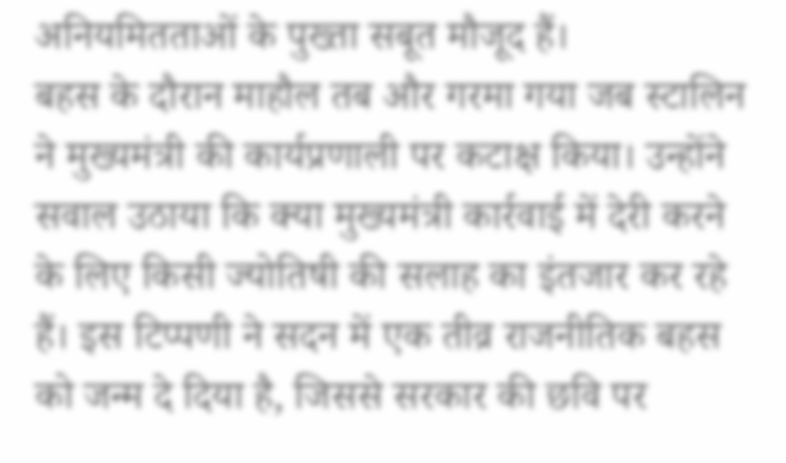अनियमितताओं के पुख्ता सबूत मौजूद हैं।
बहस के दौरान माहौल तब और गरमा गया जब स्टालिन ने मुख्यमंत्री की कार्यप्रणाली पर कटाक्ष किया। उन्होंने सवाल उठाया कि क्या मुख्यमंत्री कार्रवाई में देरी करने के लिए किसी ज्योतिषी की सलाह का इंतजार कर रहे हैं। इस टिप्पणी ने सदन में एक तीव्र राजनीतिक बहस को जन्म दे दिया है, जिससे सरकार की छवि पर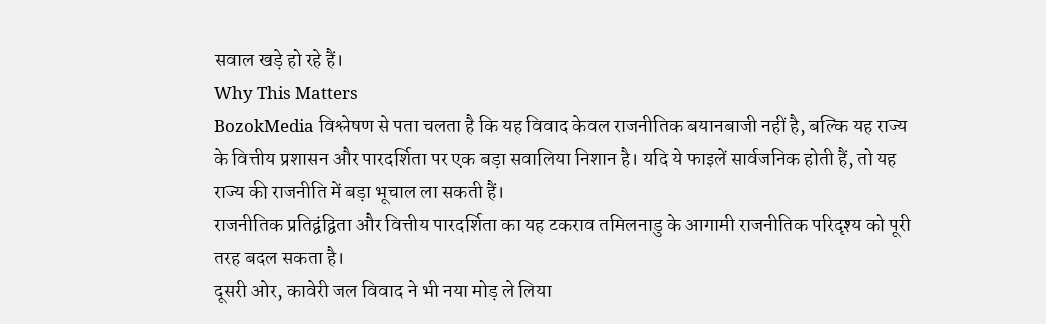सवाल खड़े हो रहे हैं।
Why This Matters
BozokMedia विश्लेषण से पता चलता है कि यह विवाद केवल राजनीतिक बयानबाजी नहीं है, बल्कि यह राज्य के वित्तीय प्रशासन और पारदर्शिता पर एक बड़ा सवालिया निशान है। यदि ये फाइलें सार्वजनिक होती हैं, तो यह राज्य की राजनीति में बड़ा भूचाल ला सकती हैं।
राजनीतिक प्रतिद्वंद्विता और वित्तीय पारदर्शिता का यह टकराव तमिलनाडु के आगामी राजनीतिक परिदृश्य को पूरी तरह बदल सकता है।
दूसरी ओर, कावेरी जल विवाद ने भी नया मोड़ ले लिया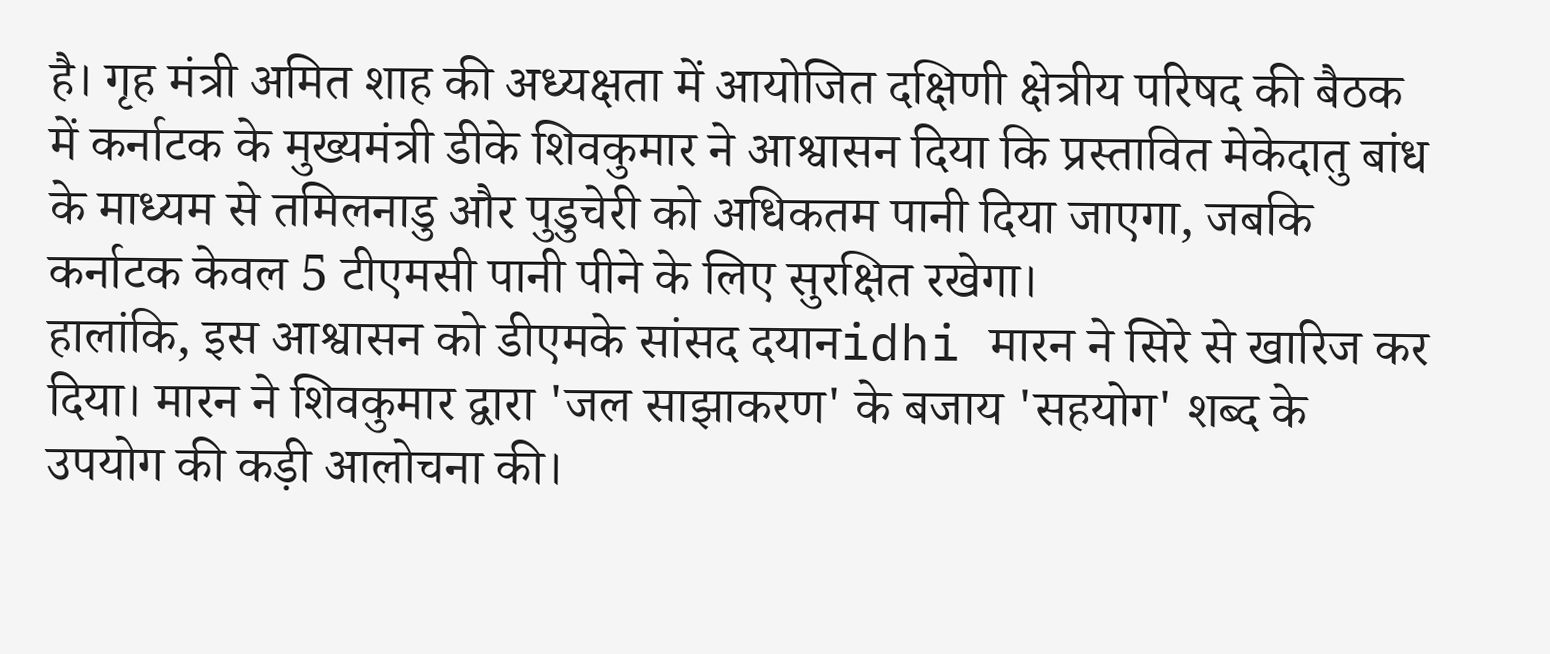है। गृह मंत्री अमित शाह की अध्यक्षता में आयोजित दक्षिणी क्षेत्रीय परिषद की बैठक में कर्नाटक के मुख्यमंत्री डीके शिवकुमार ने आश्वासन दिया कि प्रस्तावित मेकेदातु बांध के माध्यम से तमिलनाडु और पुडुचेरी को अधिकतम पानी दिया जाएगा, जबकि कर्नाटक केवल 5 टीएमसी पानी पीने के लिए सुरक्षित रखेगा।
हालांकि, इस आश्वासन को डीएमके सांसद दयानidhi मारन ने सिरे से खारिज कर दिया। मारन ने शिवकुमार द्वारा 'जल साझाकरण' के बजाय 'सहयोग' शब्द के उपयोग की कड़ी आलोचना की।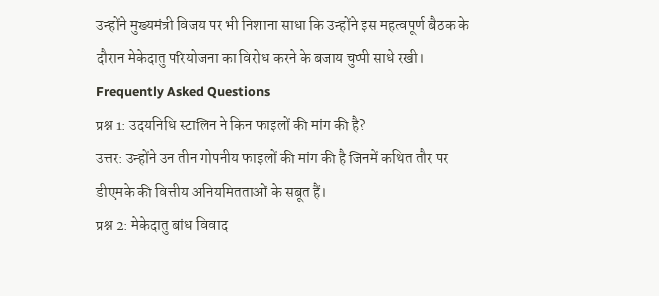उन्होंने मुख्यमंत्री विजय पर भी निशाना साधा कि उन्होंने इस महत्वपूर्ण बैठक के दौरान मेकेदातु परियोजना का विरोध करने के बजाय चुप्पी साधे रखी।
Frequently Asked Questions
प्रश्न 1: उदयनिधि स्टालिन ने किन फाइलों की मांग की है?
उत्तर: उन्होंने उन तीन गोपनीय फाइलों की मांग की है जिनमें कथित तौर पर डीएमके की वित्तीय अनियमितताओं के सबूत हैं।
प्रश्न 2: मेकेदातु बांध विवाद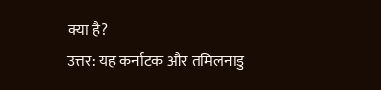क्या है?
उत्तर: यह कर्नाटक और तमिलनाडु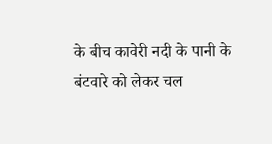के बीच कावेरी नदी के पानी के बंटवारे को लेकर चल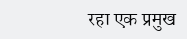रहा एक प्रमुख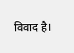विवाद है।